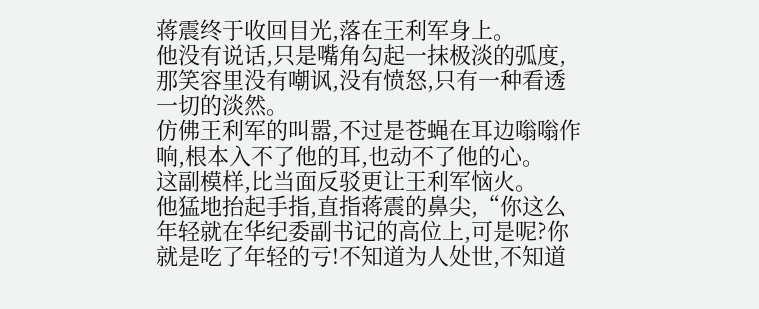蒋震终于收回目光,落在王利军身上。
他没有说话,只是嘴角勾起一抹极淡的弧度,那笑容里没有嘲讽,没有愤怒,只有一种看透一切的淡然。
仿佛王利军的叫嚣,不过是苍蝇在耳边嗡嗡作响,根本入不了他的耳,也动不了他的心。
这副模样,比当面反驳更让王利军恼火。
他猛地抬起手指,直指蒋震的鼻尖,“你这么年轻就在华纪委副书记的高位上,可是呢?你就是吃了年轻的亏!不知道为人处世,不知道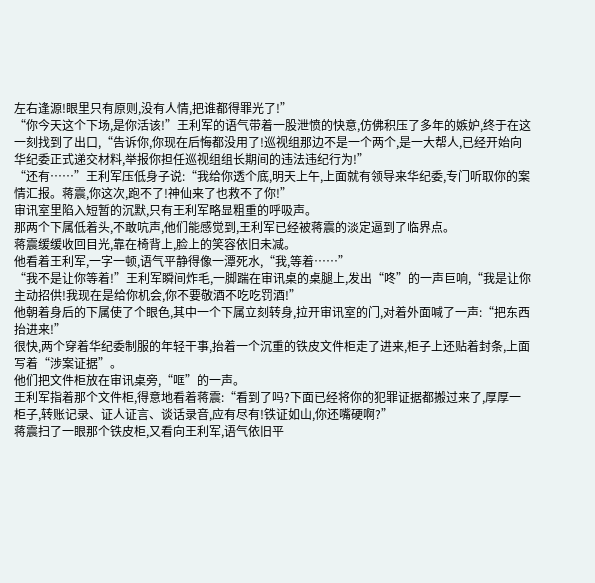左右逢源!眼里只有原则,没有人情,把谁都得罪光了!”
“你今天这个下场,是你活该!”王利军的语气带着一股泄愤的快意,仿佛积压了多年的嫉妒,终于在这一刻找到了出口,“告诉你,你现在后悔都没用了!巡视组那边不是一个两个,是一大帮人,已经开始向华纪委正式递交材料,举报你担任巡视组组长期间的违法违纪行为!”
“还有……”王利军压低身子说:“我给你透个底,明天上午,上面就有领导来华纪委,专门听取你的案情汇报。蒋震,你这次,跑不了!神仙来了也救不了你!”
审讯室里陷入短暂的沉默,只有王利军略显粗重的呼吸声。
那两个下属低着头,不敢吭声,他们能感觉到,王利军已经被蒋震的淡定逼到了临界点。
蒋震缓缓收回目光,靠在椅背上,脸上的笑容依旧未减。
他看着王利军,一字一顿,语气平静得像一潭死水,“我,等着……”
“我不是让你等着!”王利军瞬间炸毛,一脚踹在审讯桌的桌腿上,发出“咚”的一声巨响,“我是让你主动招供!我现在是给你机会,你不要敬酒不吃吃罚酒!”
他朝着身后的下属使了个眼色,其中一个下属立刻转身,拉开审讯室的门,对着外面喊了一声:“把东西抬进来!”
很快,两个穿着华纪委制服的年轻干事,抬着一个沉重的铁皮文件柜走了进来,柜子上还贴着封条,上面写着“涉案证据”。
他们把文件柜放在审讯桌旁,“哐”的一声。
王利军指着那个文件柜,得意地看着蒋震:“看到了吗?下面已经将你的犯罪证据都搬过来了,厚厚一柜子,转账记录、证人证言、谈话录音,应有尽有!铁证如山,你还嘴硬啊?”
蒋震扫了一眼那个铁皮柜,又看向王利军,语气依旧平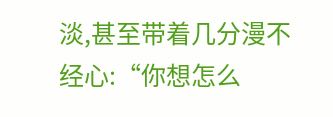淡,甚至带着几分漫不经心:“你想怎么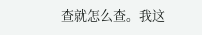查就怎么查。我这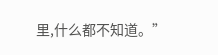里,什么都不知道。”